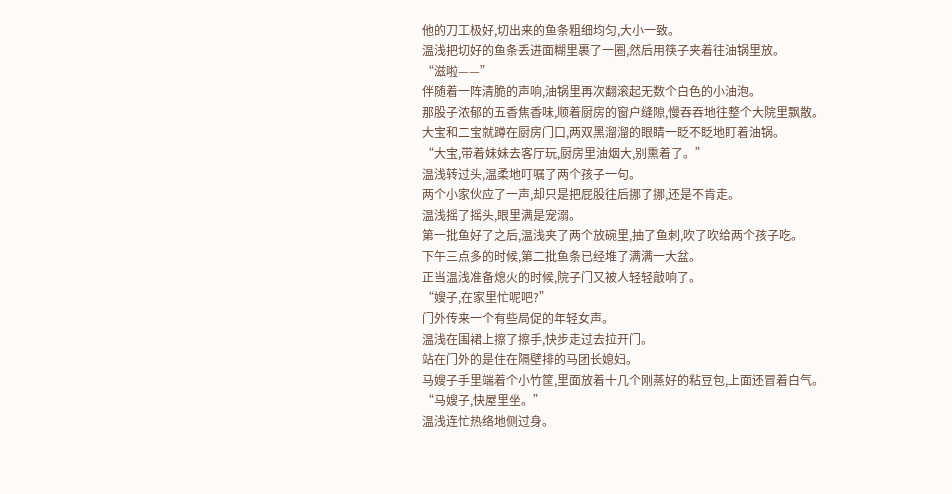他的刀工极好,切出来的鱼条粗细均匀,大小一致。
温浅把切好的鱼条丢进面糊里裹了一圈,然后用筷子夹着往油锅里放。
“滋啦——”
伴随着一阵清脆的声响,油锅里再次翻滚起无数个白色的小油泡。
那股子浓郁的五香焦香味,顺着厨房的窗户缝隙,慢吞吞地往整个大院里飘散。
大宝和二宝就蹲在厨房门口,两双黑溜溜的眼睛一眨不眨地盯着油锅。
“大宝,带着妹妹去客厅玩,厨房里油烟大,别熏着了。”
温浅转过头,温柔地叮嘱了两个孩子一句。
两个小家伙应了一声,却只是把屁股往后挪了挪,还是不肯走。
温浅摇了摇头,眼里满是宠溺。
第一批鱼好了之后,温浅夹了两个放碗里,抽了鱼刺,吹了吹给两个孩子吃。
下午三点多的时候,第二批鱼条已经堆了满满一大盆。
正当温浅准备熄火的时候,院子门又被人轻轻敲响了。
“嫂子,在家里忙呢吧?”
门外传来一个有些局促的年轻女声。
温浅在围裙上擦了擦手,快步走过去拉开门。
站在门外的是住在隔壁排的马团长媳妇。
马嫂子手里端着个小竹筐,里面放着十几个刚蒸好的粘豆包,上面还冒着白气。
“马嫂子,快屋里坐。”
温浅连忙热络地侧过身。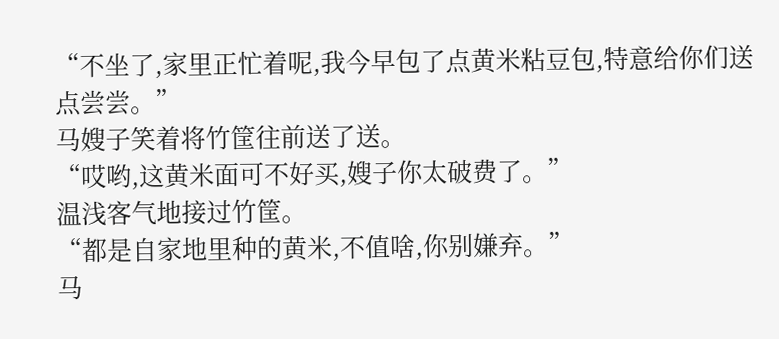“不坐了,家里正忙着呢,我今早包了点黄米粘豆包,特意给你们送点尝尝。”
马嫂子笑着将竹筐往前送了送。
“哎哟,这黄米面可不好买,嫂子你太破费了。”
温浅客气地接过竹筐。
“都是自家地里种的黄米,不值啥,你别嫌弃。”
马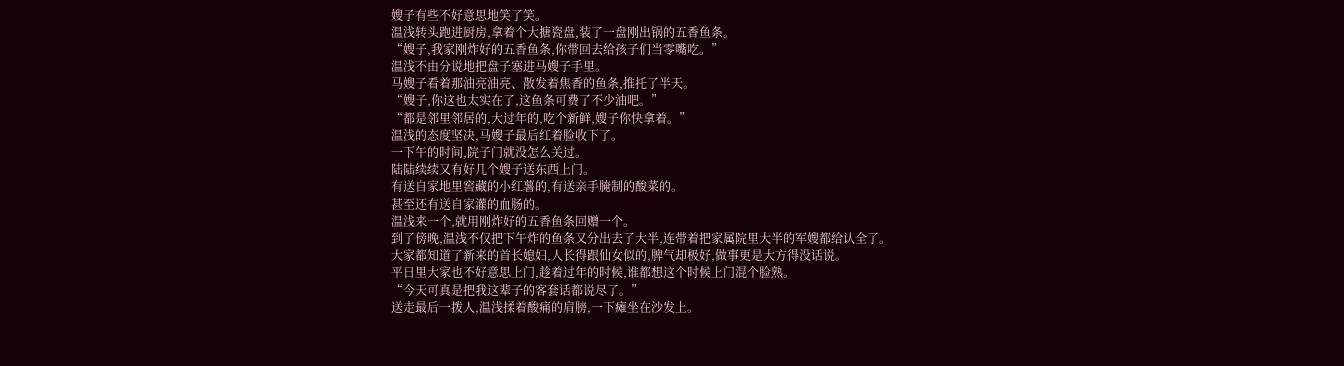嫂子有些不好意思地笑了笑。
温浅转头跑进厨房,拿着个大搪瓷盘,装了一盘刚出锅的五香鱼条。
“嫂子,我家刚炸好的五香鱼条,你带回去给孩子们当零嘴吃。”
温浅不由分说地把盘子塞进马嫂子手里。
马嫂子看着那油亮油亮、散发着焦香的鱼条,推托了半天。
“嫂子,你这也太实在了,这鱼条可费了不少油吧。”
“都是邻里邻居的,大过年的,吃个新鲜,嫂子你快拿着。”
温浅的态度坚决,马嫂子最后红着脸收下了。
一下午的时间,院子门就没怎么关过。
陆陆续续又有好几个嫂子送东西上门。
有送自家地里窖藏的小红薯的,有送亲手腌制的酸菜的。
甚至还有送自家灌的血肠的。
温浅来一个,就用刚炸好的五香鱼条回赠一个。
到了傍晚,温浅不仅把下午炸的鱼条又分出去了大半,连带着把家属院里大半的军嫂都给认全了。
大家都知道了新来的首长媳妇,人长得跟仙女似的,脾气却极好,做事更是大方得没话说。
平日里大家也不好意思上门,趁着过年的时候,谁都想这个时候上门混个脸熟。
“今天可真是把我这辈子的客套话都说尽了。”
送走最后一拨人,温浅揉着酸痛的肩膀,一下瘫坐在沙发上。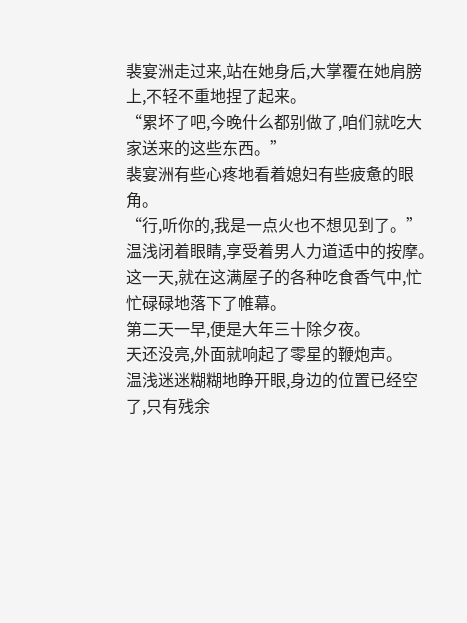裴宴洲走过来,站在她身后,大掌覆在她肩膀上,不轻不重地捏了起来。
“累坏了吧,今晚什么都别做了,咱们就吃大家送来的这些东西。”
裴宴洲有些心疼地看着媳妇有些疲惫的眼角。
“行,听你的,我是一点火也不想见到了。”
温浅闭着眼睛,享受着男人力道适中的按摩。
这一天,就在这满屋子的各种吃食香气中,忙忙碌碌地落下了帷幕。
第二天一早,便是大年三十除夕夜。
天还没亮,外面就响起了零星的鞭炮声。
温浅迷迷糊糊地睁开眼,身边的位置已经空了,只有残余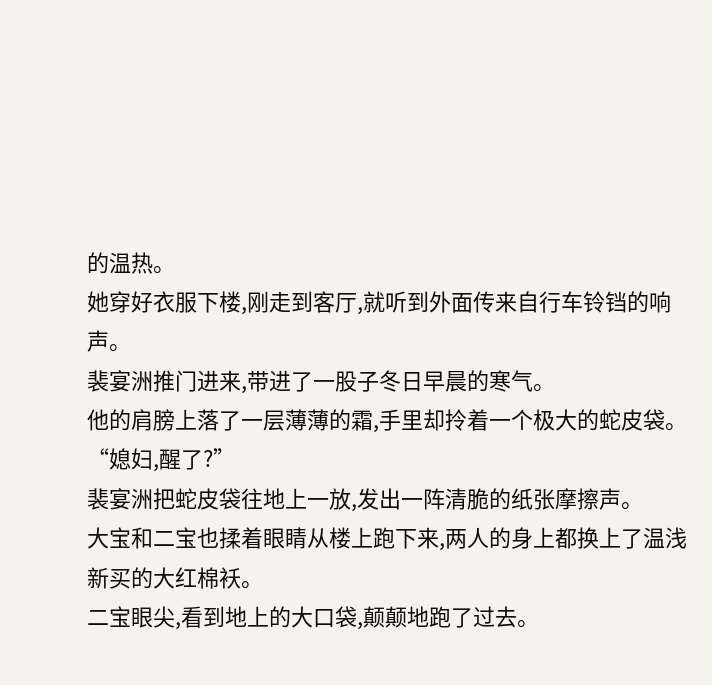的温热。
她穿好衣服下楼,刚走到客厅,就听到外面传来自行车铃铛的响声。
裴宴洲推门进来,带进了一股子冬日早晨的寒气。
他的肩膀上落了一层薄薄的霜,手里却拎着一个极大的蛇皮袋。
“媳妇,醒了?”
裴宴洲把蛇皮袋往地上一放,发出一阵清脆的纸张摩擦声。
大宝和二宝也揉着眼睛从楼上跑下来,两人的身上都换上了温浅新买的大红棉袄。
二宝眼尖,看到地上的大口袋,颠颠地跑了过去。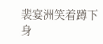裴宴洲笑着蹲下身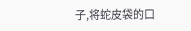子,将蛇皮袋的口